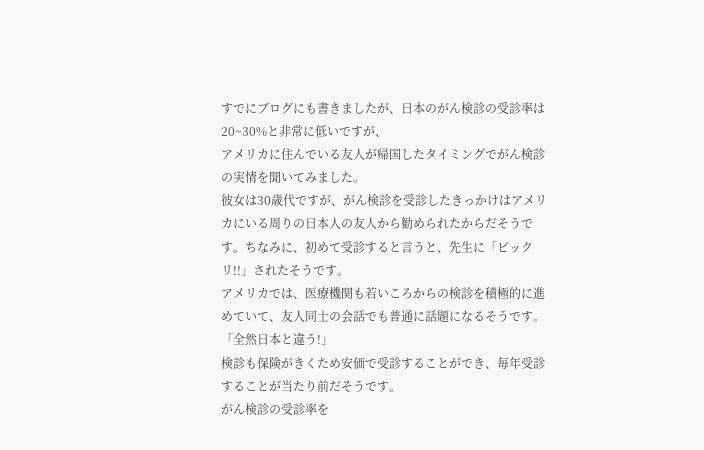すでにブログにも書きましたが、日本のがん検診の受診率は20~30%と非常に低いですが、
アメリカに住んでいる友人が帰国したタイミングでがん検診の実情を聞いてみました。
彼女は30歳代ですが、がん検診を受診したきっかけはアメリカにいる周りの日本人の友人から勧められたからだそうです。ちなみに、初めて受診すると言うと、先生に「ビックリ!!」されたそうです。
アメリカでは、医療機関も若いころからの検診を積極的に進めていて、友人同士の会話でも普通に話題になるそうです。
「全然日本と違う!」
検診も保険がきくため安価で受診することができ、毎年受診することが当たり前だそうです。
がん検診の受診率を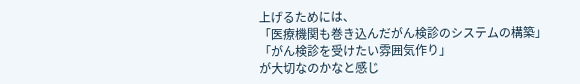上げるためには、
「医療機関も巻き込んだがん検診のシステムの構築」
「がん検診を受けたい雰囲気作り」
が大切なのかなと感じ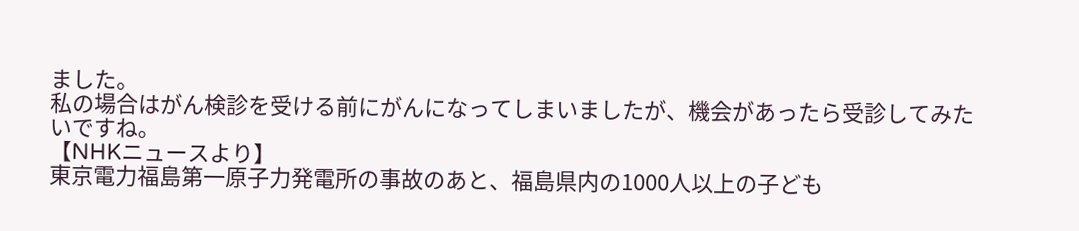ました。
私の場合はがん検診を受ける前にがんになってしまいましたが、機会があったら受診してみたいですね。
【NHKニュースより】
東京電力福島第一原子力発電所の事故のあと、福島県内の1000人以上の子ども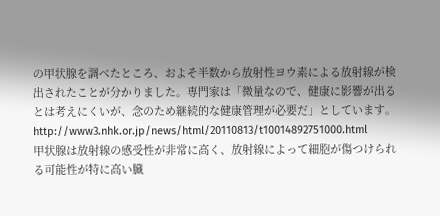の甲状腺を調べたところ、およそ半数から放射性ヨウ素による放射線が検出されたことが分かりました。専門家は「微量なので、健康に影響が出るとは考えにくいが、念のため継続的な健康管理が必要だ」としています。
http://www3.nhk.or.jp/news/html/20110813/t10014892751000.html
甲状腺は放射線の感受性が非常に高く、放射線によって細胞が傷つけられる可能性が特に高い臓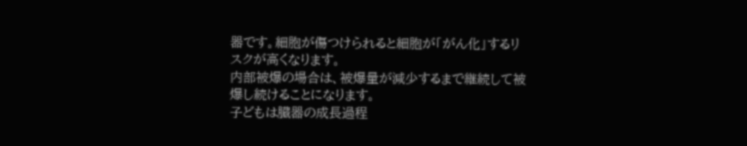器です。細胞が傷つけられると細胞が「がん化」するリスクが高くなります。
内部被爆の場合は、被爆量が減少するまで継続して被爆し続けることになります。
子どもは臓器の成長過程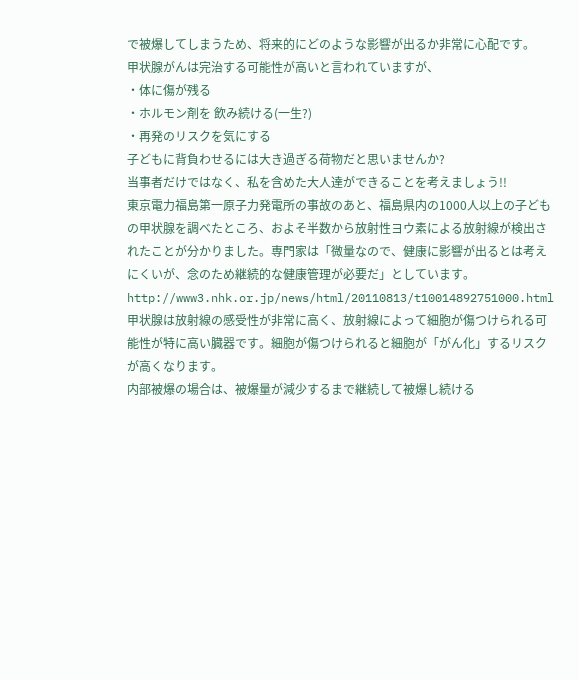で被爆してしまうため、将来的にどのような影響が出るか非常に心配です。
甲状腺がんは完治する可能性が高いと言われていますが、
・体に傷が残る
・ホルモン剤を 飲み続ける(一生?)
・再発のリスクを気にする
子どもに背負わせるには大き過ぎる荷物だと思いませんか?
当事者だけではなく、私を含めた大人達ができることを考えましょう!!
東京電力福島第一原子力発電所の事故のあと、福島県内の1000人以上の子どもの甲状腺を調べたところ、およそ半数から放射性ヨウ素による放射線が検出されたことが分かりました。専門家は「微量なので、健康に影響が出るとは考えにくいが、念のため継続的な健康管理が必要だ」としています。
http://www3.nhk.or.jp/news/html/20110813/t10014892751000.html
甲状腺は放射線の感受性が非常に高く、放射線によって細胞が傷つけられる可能性が特に高い臓器です。細胞が傷つけられると細胞が「がん化」するリスクが高くなります。
内部被爆の場合は、被爆量が減少するまで継続して被爆し続ける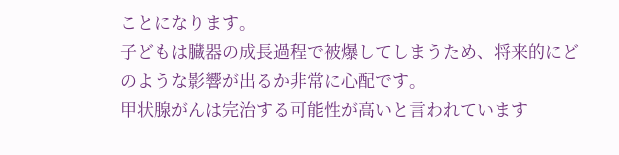ことになります。
子どもは臓器の成長過程で被爆してしまうため、将来的にどのような影響が出るか非常に心配です。
甲状腺がんは完治する可能性が高いと言われています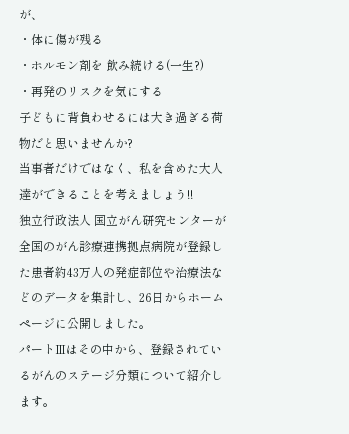が、
・体に傷が残る
・ホルモン剤を 飲み続ける(一生?)
・再発のリスクを気にする
子どもに背負わせるには大き過ぎる荷物だと思いませんか?
当事者だけではなく、私を含めた大人達ができることを考えましょう!!
独立行政法人 国立がん研究センターが全国のがん診療連携拠点病院が登録した患者約43万人の発症部位や治療法などのデータを集計し、26日からホームページに公開しました。
パートⅢはその中から、登録されているがんのステージ分類について紹介します。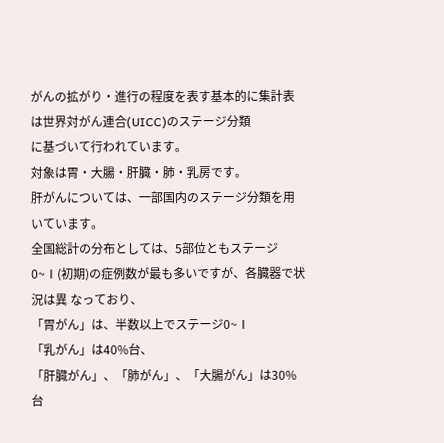がんの拡がり・進行の程度を表す基本的に集計表は世界対がん連合(UICC)のステージ分類
に基づいて行われています。
対象は胃・大腸・肝臓・肺・乳房です。
肝がんについては、一部国内のステージ分類を用いています。
全国総計の分布としては、5部位ともステージ0~Ⅰ(初期)の症例数が最も多いですが、各臓器で状況は異 なっており、
「胃がん」は、半数以上でステージ0~Ⅰ
「乳がん」は40%台、
「肝臓がん」、「肺がん」、「大腸がん」は30%台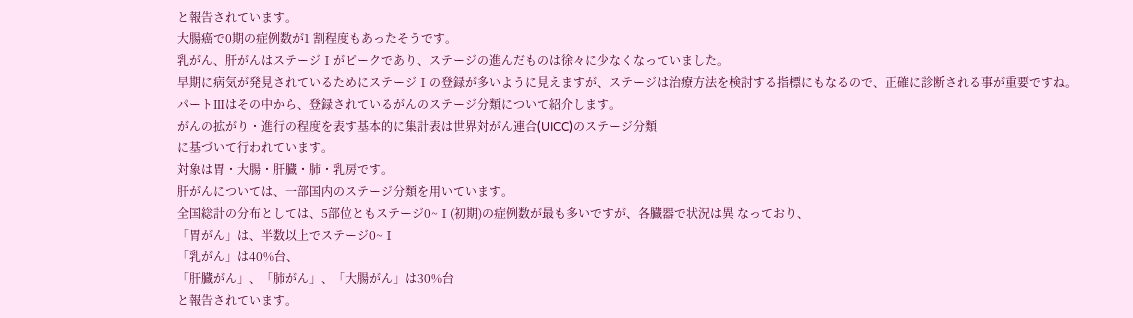と報告されています。
大腸癌で0期の症例数が1 割程度もあったそうです。
乳がん、肝がんはステージⅠがピークであり、ステージの進んだものは徐々に少なくなっていました。
早期に病気が発見されているためにステージⅠの登録が多いように見えますが、ステージは治療方法を検討する指標にもなるので、正確に診断される事が重要ですね。
パートⅢはその中から、登録されているがんのステージ分類について紹介します。
がんの拡がり・進行の程度を表す基本的に集計表は世界対がん連合(UICC)のステージ分類
に基づいて行われています。
対象は胃・大腸・肝臓・肺・乳房です。
肝がんについては、一部国内のステージ分類を用いています。
全国総計の分布としては、5部位ともステージ0~Ⅰ(初期)の症例数が最も多いですが、各臓器で状況は異 なっており、
「胃がん」は、半数以上でステージ0~Ⅰ
「乳がん」は40%台、
「肝臓がん」、「肺がん」、「大腸がん」は30%台
と報告されています。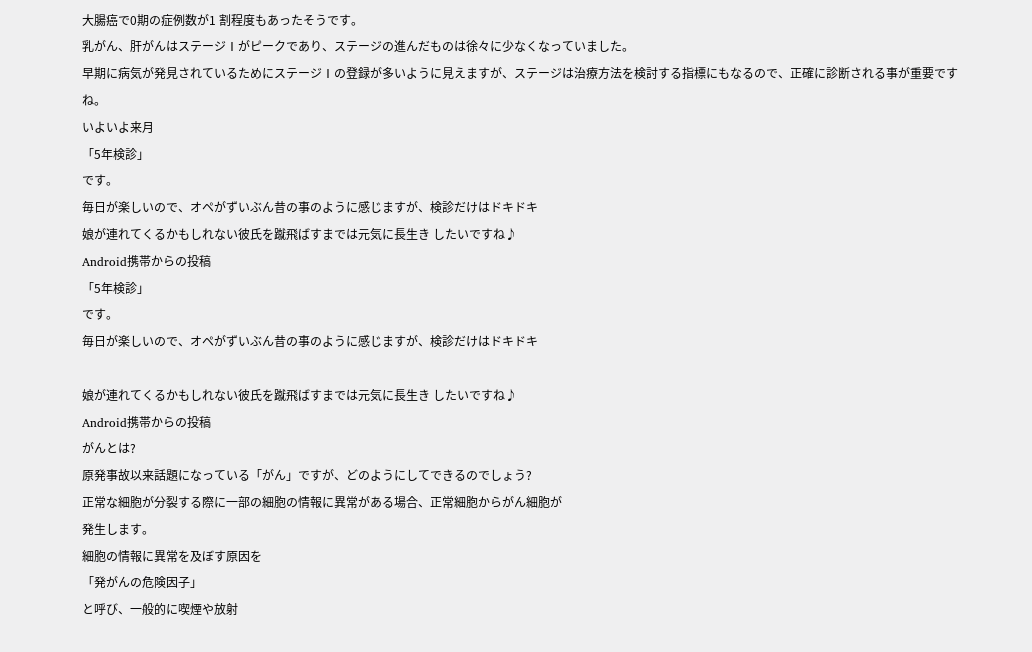大腸癌で0期の症例数が1 割程度もあったそうです。
乳がん、肝がんはステージⅠがピークであり、ステージの進んだものは徐々に少なくなっていました。
早期に病気が発見されているためにステージⅠの登録が多いように見えますが、ステージは治療方法を検討する指標にもなるので、正確に診断される事が重要ですね。
いよいよ来月
「5年検診」
です。
毎日が楽しいので、オペがずいぶん昔の事のように感じますが、検診だけはドキドキ
娘が連れてくるかもしれない彼氏を蹴飛ばすまでは元気に長生き したいですね♪
Android携帯からの投稿
「5年検診」
です。
毎日が楽しいので、オペがずいぶん昔の事のように感じますが、検診だけはドキドキ

娘が連れてくるかもしれない彼氏を蹴飛ばすまでは元気に長生き したいですね♪
Android携帯からの投稿
がんとは?
原発事故以来話題になっている「がん」ですが、どのようにしてできるのでしょう?
正常な細胞が分裂する際に一部の細胞の情報に異常がある場合、正常細胞からがん細胞が
発生します。
細胞の情報に異常を及ぼす原因を
「発がんの危険因子」
と呼び、一般的に喫煙や放射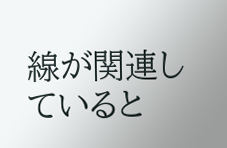線が関連していると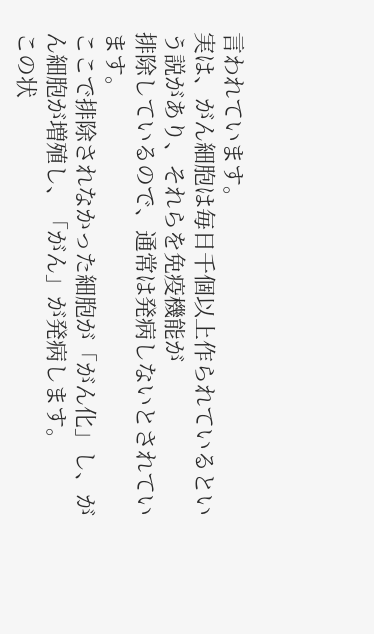言われています。
実は、がん細胞は毎日千個以上作られているという説があり、それらを免疫機能が
排除しているので、通常は発病しないとされています。
ここで排除されなかった細胞が「がん化」し、がん細胞が増殖し、「がん」が発病します。
この状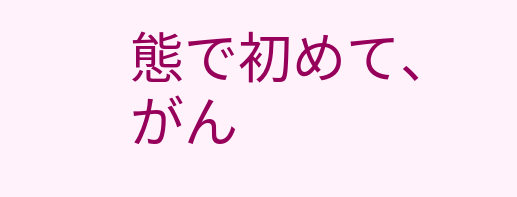態で初めて、がん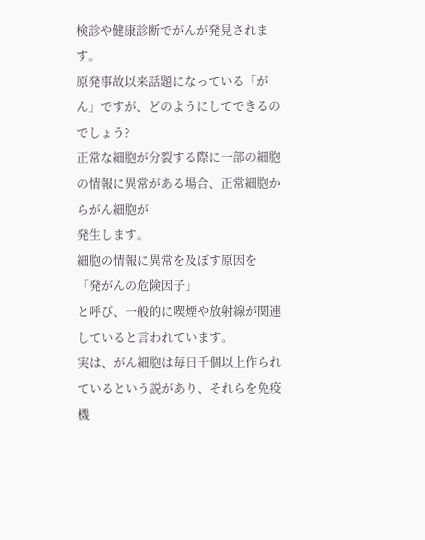検診や健康診断でがんが発見されます。
原発事故以来話題になっている「がん」ですが、どのようにしてできるのでしょう?
正常な細胞が分裂する際に一部の細胞の情報に異常がある場合、正常細胞からがん細胞が
発生します。
細胞の情報に異常を及ぼす原因を
「発がんの危険因子」
と呼び、一般的に喫煙や放射線が関連していると言われています。
実は、がん細胞は毎日千個以上作られているという説があり、それらを免疫機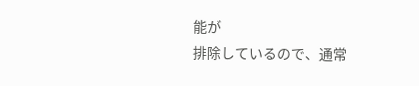能が
排除しているので、通常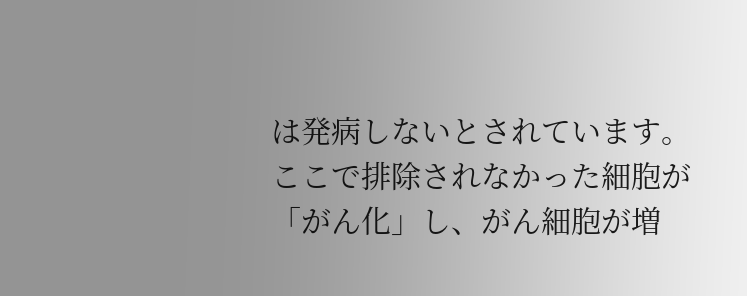は発病しないとされています。
ここで排除されなかった細胞が「がん化」し、がん細胞が増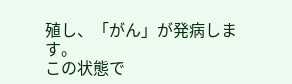殖し、「がん」が発病します。
この状態で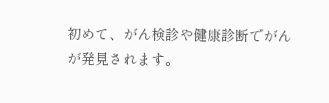初めて、がん検診や健康診断でがんが発見されます。